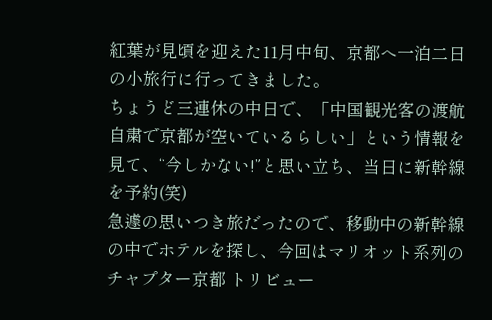紅葉が見頃を迎えた11月中旬、京都へ一泊二日の小旅行に行ってきました。
ちょうど三連休の中日で、「中国観光客の渡航自粛で京都が空いているらしい」という情報を見て、“今しかない!”と思い立ち、当日に新幹線を予約(笑)
急遽の思いつき旅だったので、移動中の新幹線の中でホテルを探し、今回はマリオット系列のチャプター京都 トリビュー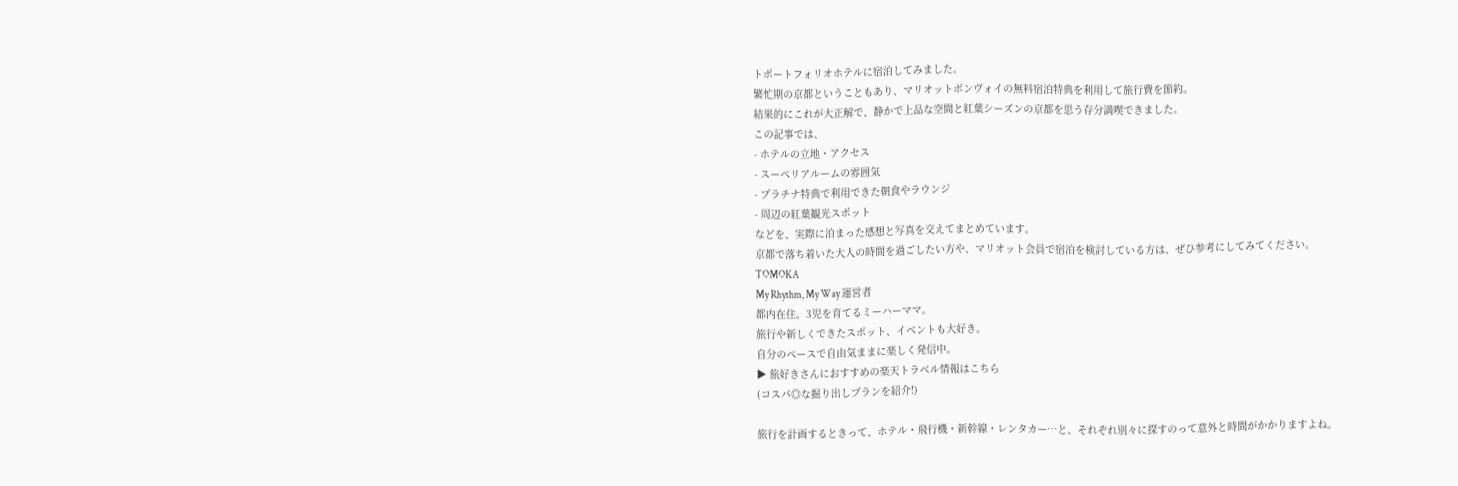トポートフォリオホテルに宿泊してみました。
繁忙期の京都ということもあり、マリオットボンヴォイの無料宿泊特典を利用して旅行費を節約。
結果的にこれが大正解で、静かで上品な空間と紅葉シーズンの京都を思う存分満喫できました。
この記事では、
- ホテルの立地・アクセス
- スーペリアルームの雰囲気
- プラチナ特典で利用できた朝食やラウンジ
- 周辺の紅葉観光スポット
などを、実際に泊まった感想と写真を交えてまとめています。
京都で落ち着いた大人の時間を過ごしたい方や、マリオット会員で宿泊を検討している方は、ぜひ参考にしてみてください。
TOMOKA
My Rhythm, My Way 運営者
都内在住。3児を育てるミーハーママ。
旅行や新しくできたスポット、イベントも大好き。
自分のペースで自由気ままに楽しく発信中。
▶ 旅好きさんにおすすめの楽天トラベル情報はこちら
(コスパ◎な掘り出しプランを紹介!)

旅行を計画するときって、ホテル・飛行機・新幹線・レンタカー…と、それぞれ別々に探すのって意外と時間がかかりますよね。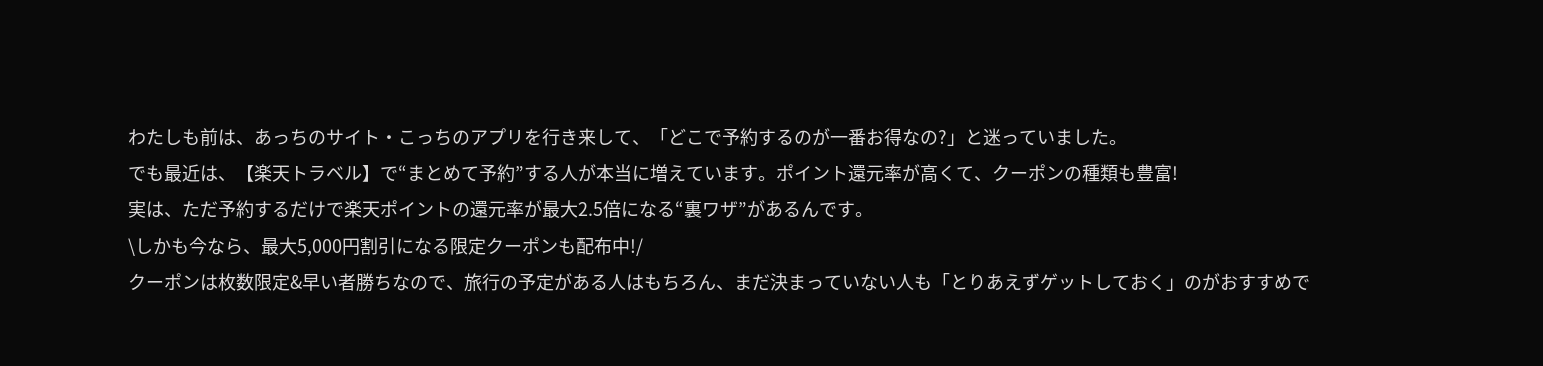わたしも前は、あっちのサイト・こっちのアプリを行き来して、「どこで予約するのが一番お得なの?」と迷っていました。
でも最近は、【楽天トラベル】で“まとめて予約”する人が本当に増えています。ポイント還元率が高くて、クーポンの種類も豊富!
実は、ただ予約するだけで楽天ポイントの還元率が最大2.5倍になる“裏ワザ”があるんです。
\しかも今なら、最大5,000円割引になる限定クーポンも配布中!/
クーポンは枚数限定&早い者勝ちなので、旅行の予定がある人はもちろん、まだ決まっていない人も「とりあえずゲットしておく」のがおすすめで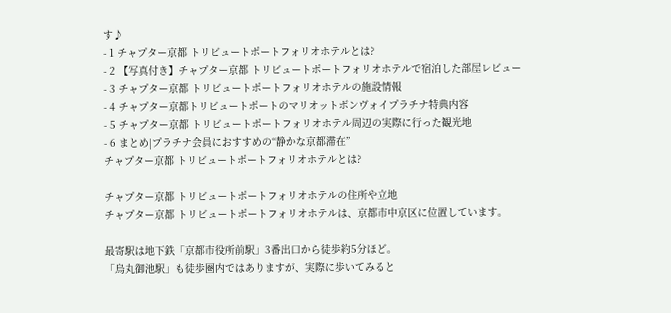す♪
- 1 チャプター京都 トリビュートポートフォリオホテルとは?
- 2 【写真付き】チャプター京都 トリビュートポートフォリオホテルで宿泊した部屋レビュー
- 3 チャプター京都 トリビュートポートフォリオホテルの施設情報
- 4 チャプター京都トリビュートポートのマリオットボンヴォイプラチナ特典内容
- 5 チャプター京都 トリビュートポートフォリオホテル周辺の実際に行った観光地
- 6 まとめ|プラチナ会員におすすめの“静かな京都滞在”
チャプター京都 トリビュートポートフォリオホテルとは?

チャプター京都 トリビュートポートフォリオホテルの住所や立地
チャプター京都 トリビュートポートフォリオホテルは、京都市中京区に位置しています。

最寄駅は地下鉄「京都市役所前駅」3番出口から徒歩約5分ほど。
「烏丸御池駅」も徒歩圏内ではありますが、実際に歩いてみると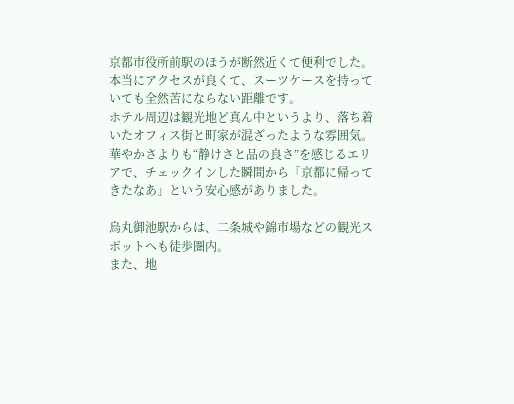京都市役所前駅のほうが断然近くて便利でした。
本当にアクセスが良くて、スーツケースを持っていても全然苦にならない距離です。
ホテル周辺は観光地ど真ん中というより、落ち着いたオフィス街と町家が混ざったような雰囲気。
華やかさよりも“静けさと品の良さ”を感じるエリアで、チェックインした瞬間から「京都に帰ってきたなあ」という安心感がありました。

烏丸御池駅からは、二条城や錦市場などの観光スポットへも徒歩圏内。
また、地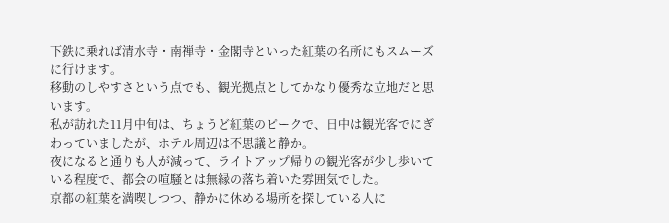下鉄に乗れば清水寺・南禅寺・金閣寺といった紅葉の名所にもスムーズに行けます。
移動のしやすさという点でも、観光拠点としてかなり優秀な立地だと思います。
私が訪れた11月中旬は、ちょうど紅葉のピークで、日中は観光客でにぎわっていましたが、ホテル周辺は不思議と静か。
夜になると通りも人が減って、ライトアップ帰りの観光客が少し歩いている程度で、都会の喧騒とは無縁の落ち着いた雰囲気でした。
京都の紅葉を満喫しつつ、静かに休める場所を探している人に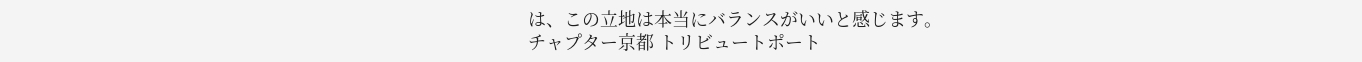は、この立地は本当にバランスがいいと感じます。
チャプター京都 トリビュートポート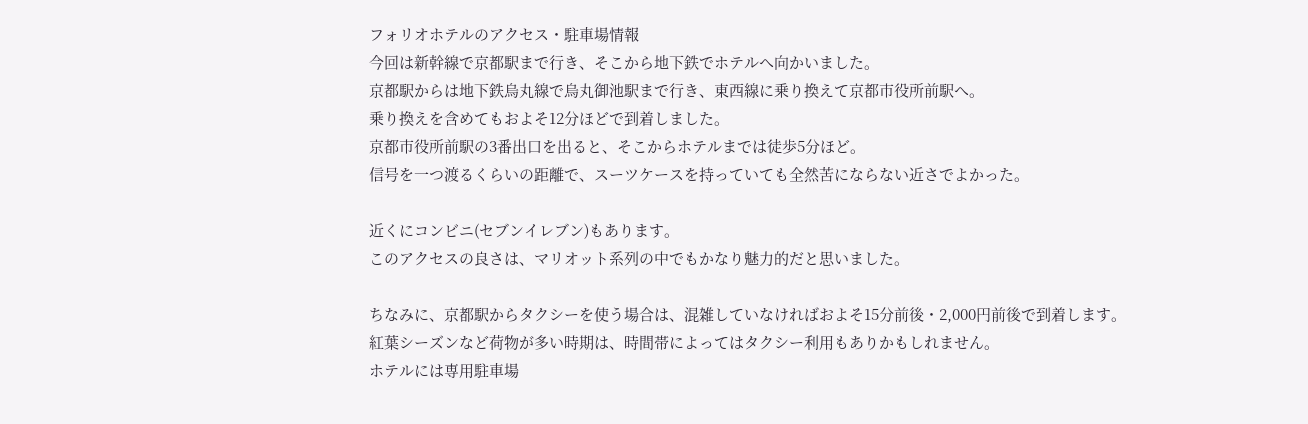フォリオホテルのアクセス・駐車場情報
今回は新幹線で京都駅まで行き、そこから地下鉄でホテルへ向かいました。
京都駅からは地下鉄烏丸線で烏丸御池駅まで行き、東西線に乗り換えて京都市役所前駅へ。
乗り換えを含めてもおよそ12分ほどで到着しました。
京都市役所前駅の3番出口を出ると、そこからホテルまでは徒歩5分ほど。
信号を一つ渡るくらいの距離で、スーツケースを持っていても全然苦にならない近さでよかった。

近くにコンビニ(セブンイレブン)もあります。
このアクセスの良さは、マリオット系列の中でもかなり魅力的だと思いました。

ちなみに、京都駅からタクシーを使う場合は、混雑していなければおよそ15分前後・2,000円前後で到着します。
紅葉シーズンなど荷物が多い時期は、時間帯によってはタクシー利用もありかもしれません。
ホテルには専用駐車場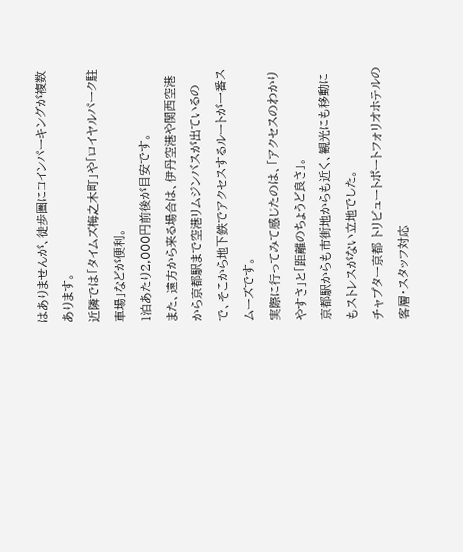はありませんが、徒歩圏にコインパーキングが複数あります。
近隣では「タイムズ梅之木町」や「ロイヤルパーク駐車場」などが便利。
1泊あたり2,000円前後が目安です。
また、遠方から来る場合は、伊丹空港や関西空港から京都駅まで空港リムジンバスが出ているので、そこから地下鉄でアクセスするルートが一番スムーズです。
実際に行ってみて感じたのは、「アクセスのわかりやすさ」と「距離のちょうど良さ」。
京都駅からも市街地からも近く、観光にも移動にもストレスがない立地でした。
チャプター京都 トリビュートポートフォリオホテルの客層・スタッフ対応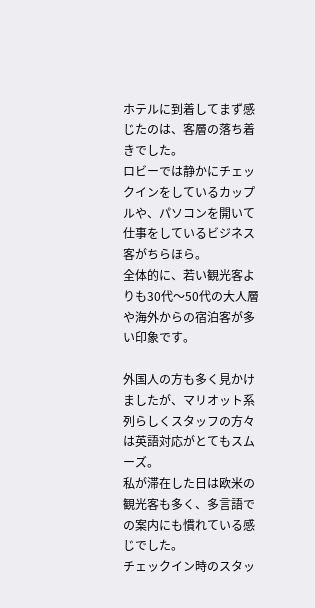ホテルに到着してまず感じたのは、客層の落ち着きでした。
ロビーでは静かにチェックインをしているカップルや、パソコンを開いて仕事をしているビジネス客がちらほら。
全体的に、若い観光客よりも30代〜50代の大人層や海外からの宿泊客が多い印象です。

外国人の方も多く見かけましたが、マリオット系列らしくスタッフの方々は英語対応がとてもスムーズ。
私が滞在した日は欧米の観光客も多く、多言語での案内にも慣れている感じでした。
チェックイン時のスタッ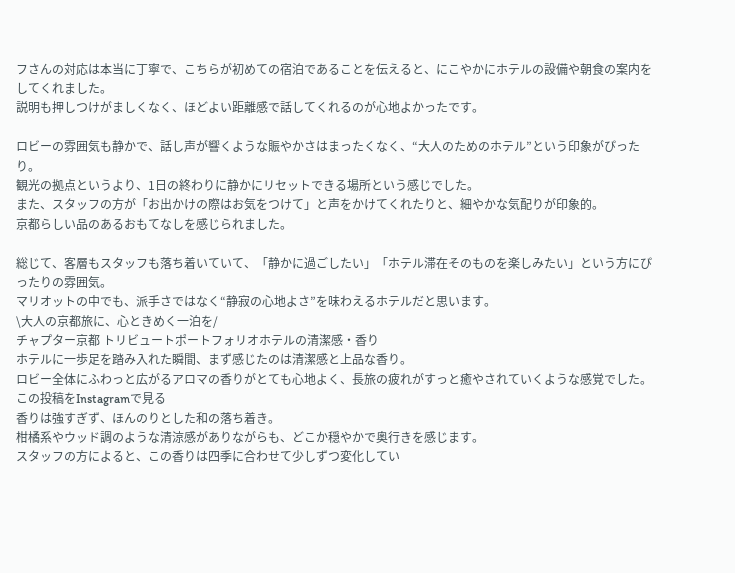フさんの対応は本当に丁寧で、こちらが初めての宿泊であることを伝えると、にこやかにホテルの設備や朝食の案内をしてくれました。
説明も押しつけがましくなく、ほどよい距離感で話してくれるのが心地よかったです。

ロビーの雰囲気も静かで、話し声が響くような賑やかさはまったくなく、“大人のためのホテル”という印象がぴったり。
観光の拠点というより、1日の終わりに静かにリセットできる場所という感じでした。
また、スタッフの方が「お出かけの際はお気をつけて」と声をかけてくれたりと、細やかな気配りが印象的。
京都らしい品のあるおもてなしを感じられました。

総じて、客層もスタッフも落ち着いていて、「静かに過ごしたい」「ホテル滞在そのものを楽しみたい」という方にぴったりの雰囲気。
マリオットの中でも、派手さではなく“静寂の心地よさ”を味わえるホテルだと思います。
\大人の京都旅に、心ときめく一泊を/
チャプター京都 トリビュートポートフォリオホテルの清潔感・香り
ホテルに一歩足を踏み入れた瞬間、まず感じたのは清潔感と上品な香り。
ロビー全体にふわっと広がるアロマの香りがとても心地よく、長旅の疲れがすっと癒やされていくような感覚でした。
この投稿をInstagramで見る
香りは強すぎず、ほんのりとした和の落ち着き。
柑橘系やウッド調のような清涼感がありながらも、どこか穏やかで奥行きを感じます。
スタッフの方によると、この香りは四季に合わせて少しずつ変化してい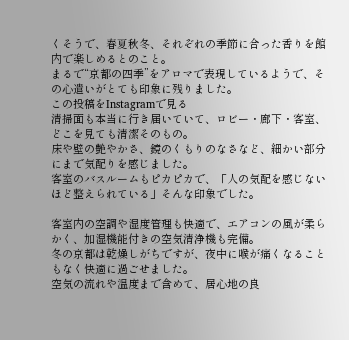くそうで、春夏秋冬、それぞれの季節に合った香りを館内で楽しめるとのこと。
まるで“京都の四季”をアロマで表現しているようで、その心遣いがとても印象に残りました。
この投稿をInstagramで見る
清掃面も本当に行き届いていて、ロビー・廊下・客室、どこを見ても清潔そのもの。
床や壁の艶やかさ、鏡のくもりのなさなど、細かい部分にまで気配りを感じました。
客室のバスルームもピカピカで、「人の気配を感じないほど整えられている」そんな印象でした。

客室内の空調や湿度管理も快適で、エアコンの風が柔らかく、加湿機能付きの空気清浄機も完備。
冬の京都は乾燥しがちですが、夜中に喉が痛くなることもなく快適に過ごせました。
空気の流れや温度まで含めて、居心地の良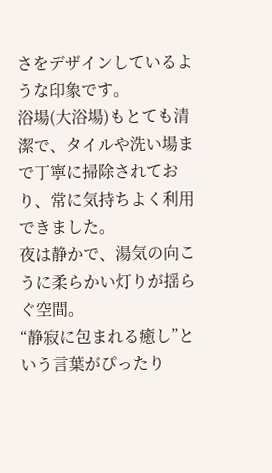さをデザインしているような印象です。
浴場(大浴場)もとても清潔で、タイルや洗い場まで丁寧に掃除されており、常に気持ちよく利用できました。
夜は静かで、湯気の向こうに柔らかい灯りが揺らぐ空間。
“静寂に包まれる癒し”という言葉がぴったり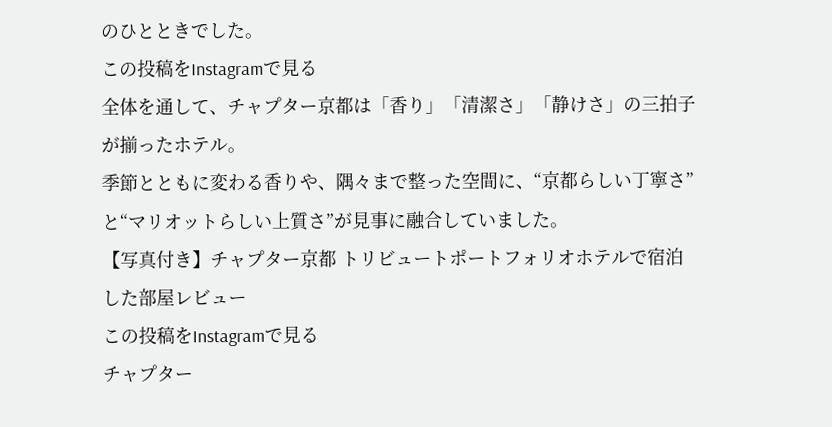のひとときでした。
この投稿をInstagramで見る
全体を通して、チャプター京都は「香り」「清潔さ」「静けさ」の三拍子が揃ったホテル。
季節とともに変わる香りや、隅々まで整った空間に、“京都らしい丁寧さ”と“マリオットらしい上質さ”が見事に融合していました。
【写真付き】チャプター京都 トリビュートポートフォリオホテルで宿泊した部屋レビュー
この投稿をInstagramで見る
チャプター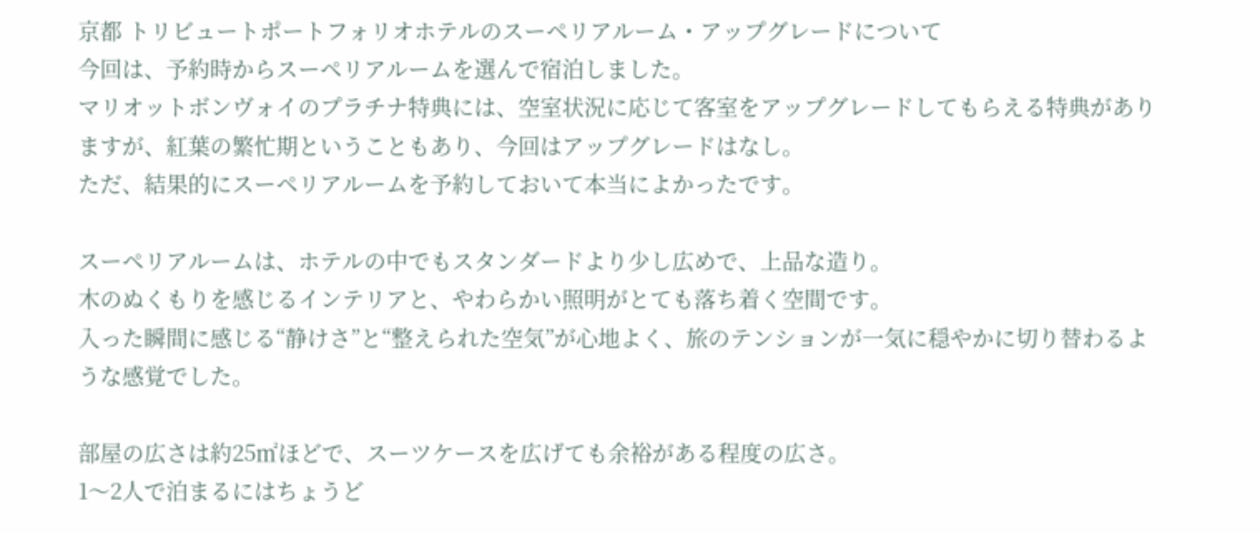京都 トリビュートポートフォリオホテルのスーペリアルーム・アップグレードについて
今回は、予約時からスーペリアルームを選んで宿泊しました。
マリオットボンヴォイのプラチナ特典には、空室状況に応じて客室をアップグレードしてもらえる特典がありますが、紅葉の繁忙期ということもあり、今回はアップグレードはなし。
ただ、結果的にスーペリアルームを予約しておいて本当によかったです。

スーペリアルームは、ホテルの中でもスタンダードより少し広めで、上品な造り。
木のぬくもりを感じるインテリアと、やわらかい照明がとても落ち着く空間です。
入った瞬間に感じる“静けさ”と“整えられた空気”が心地よく、旅のテンションが一気に穏やかに切り替わるような感覚でした。

部屋の広さは約25㎡ほどで、スーツケースを広げても余裕がある程度の広さ。
1〜2人で泊まるにはちょうど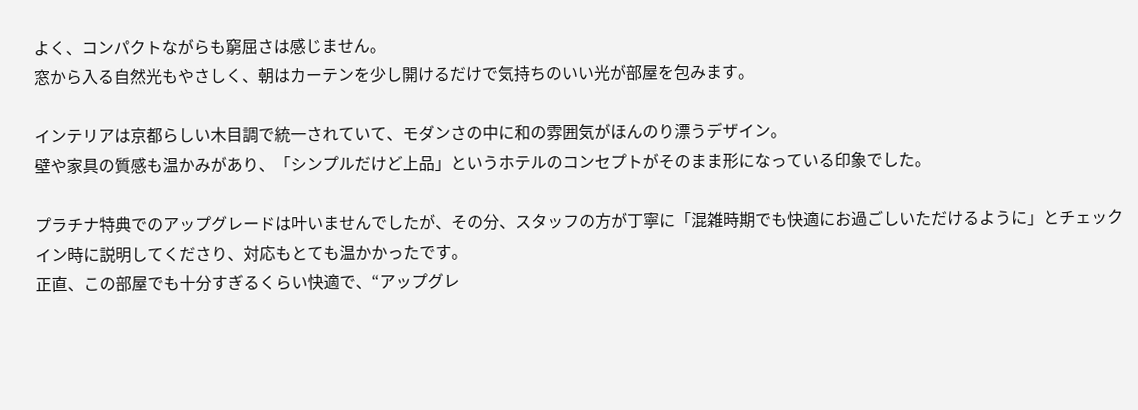よく、コンパクトながらも窮屈さは感じません。
窓から入る自然光もやさしく、朝はカーテンを少し開けるだけで気持ちのいい光が部屋を包みます。

インテリアは京都らしい木目調で統一されていて、モダンさの中に和の雰囲気がほんのり漂うデザイン。
壁や家具の質感も温かみがあり、「シンプルだけど上品」というホテルのコンセプトがそのまま形になっている印象でした。

プラチナ特典でのアップグレードは叶いませんでしたが、その分、スタッフの方が丁寧に「混雑時期でも快適にお過ごしいただけるように」とチェックイン時に説明してくださり、対応もとても温かかったです。
正直、この部屋でも十分すぎるくらい快適で、“アップグレ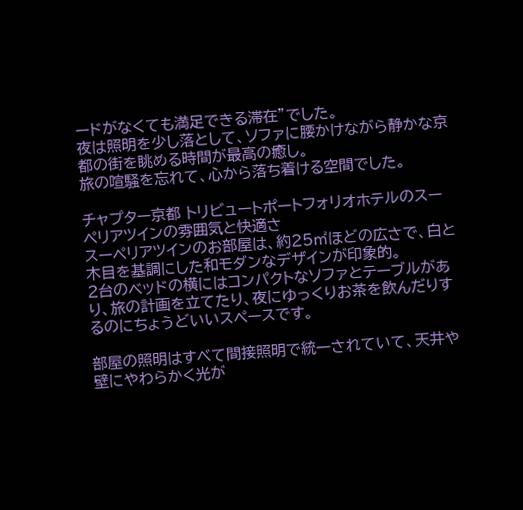ードがなくても満足できる滞在”でした。
夜は照明を少し落として、ソファに腰かけながら静かな京都の街を眺める時間が最高の癒し。
旅の喧騒を忘れて、心から落ち着ける空間でした。

チャプター京都 トリビュートポートフォリオホテルのスーペリアツインの雰囲気と快適さ
スーペリアツインのお部屋は、約25㎡ほどの広さで、白と木目を基調にした和モダンなデザインが印象的。
2台のベッドの横にはコンパクトなソファとテーブルがあり、旅の計画を立てたり、夜にゆっくりお茶を飲んだりするのにちょうどいいスペースです。

部屋の照明はすべて間接照明で統一されていて、天井や壁にやわらかく光が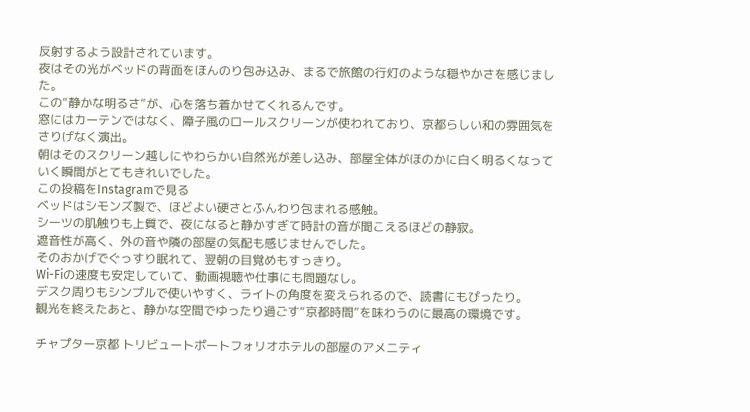反射するよう設計されています。
夜はその光がベッドの背面をほんのり包み込み、まるで旅館の行灯のような穏やかさを感じました。
この“静かな明るさ”が、心を落ち着かせてくれるんです。
窓にはカーテンではなく、障子風のロールスクリーンが使われており、京都らしい和の雰囲気をさりげなく演出。
朝はそのスクリーン越しにやわらかい自然光が差し込み、部屋全体がほのかに白く明るくなっていく瞬間がとてもきれいでした。
この投稿をInstagramで見る
ベッドはシモンズ製で、ほどよい硬さとふんわり包まれる感触。
シーツの肌触りも上質で、夜になると静かすぎて時計の音が聞こえるほどの静寂。
遮音性が高く、外の音や隣の部屋の気配も感じませんでした。
そのおかげでぐっすり眠れて、翌朝の目覚めもすっきり。
Wi-Fiの速度も安定していて、動画視聴や仕事にも問題なし。
デスク周りもシンプルで使いやすく、ライトの角度を変えられるので、読書にもぴったり。
観光を終えたあと、静かな空間でゆったり過ごす“京都時間”を味わうのに最高の環境です。

チャプター京都 トリビュートポートフォリオホテルの部屋のアメニティ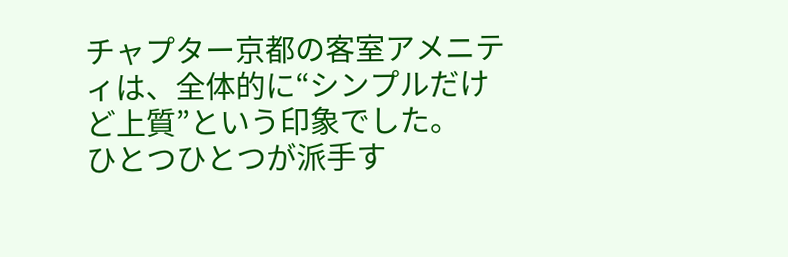チャプター京都の客室アメニティは、全体的に“シンプルだけど上質”という印象でした。
ひとつひとつが派手す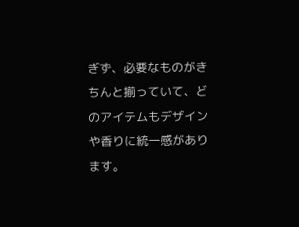ぎず、必要なものがきちんと揃っていて、どのアイテムもデザインや香りに統一感があります。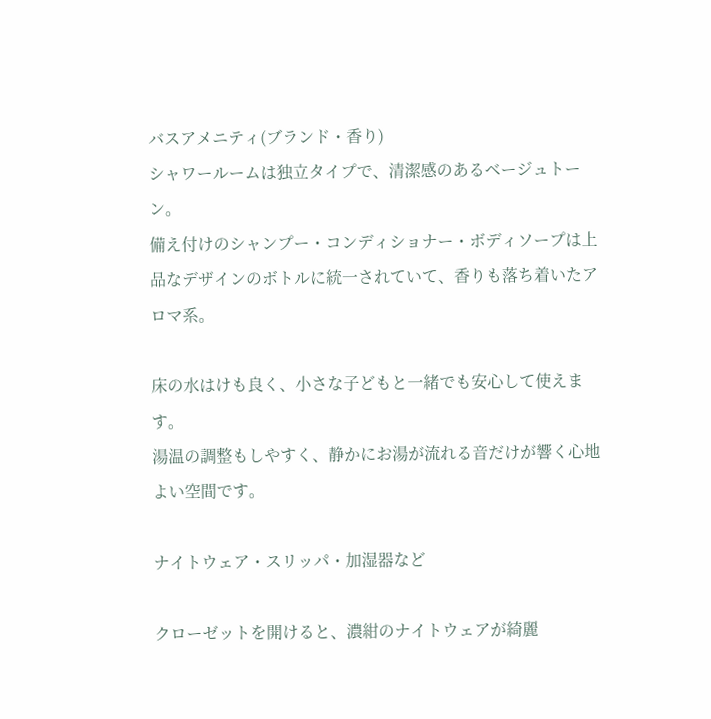バスアメニティ(ブランド・香り)
シャワールームは独立タイプで、清潔感のあるベージュトーン。
備え付けのシャンプー・コンディショナー・ボディソープは上品なデザインのボトルに統一されていて、香りも落ち着いたアロマ系。

床の水はけも良く、小さな子どもと一緒でも安心して使えます。
湯温の調整もしやすく、静かにお湯が流れる音だけが響く心地よい空間です。

ナイトウェア・スリッパ・加湿器など

クローゼットを開けると、濃紺のナイトウェアが綺麗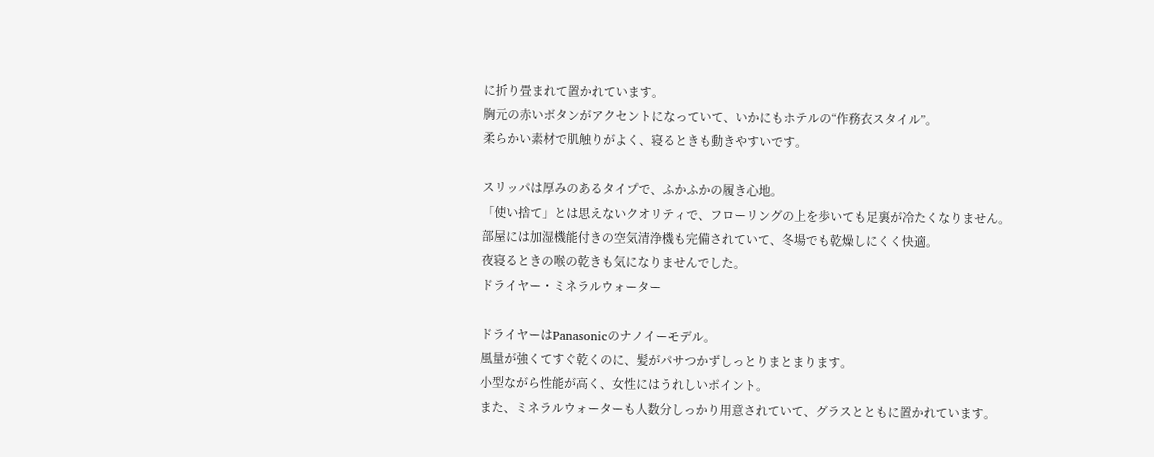に折り畳まれて置かれています。
胸元の赤いボタンがアクセントになっていて、いかにもホテルの“作務衣スタイル”。
柔らかい素材で肌触りがよく、寝るときも動きやすいです。

スリッパは厚みのあるタイプで、ふかふかの履き心地。
「使い捨て」とは思えないクオリティで、フローリングの上を歩いても足裏が冷たくなりません。
部屋には加湿機能付きの空気清浄機も完備されていて、冬場でも乾燥しにくく快適。
夜寝るときの喉の乾きも気になりませんでした。
ドライヤー・ミネラルウォーター

ドライヤーはPanasonicのナノイーモデル。
風量が強くてすぐ乾くのに、髪がパサつかずしっとりまとまります。
小型ながら性能が高く、女性にはうれしいポイント。
また、ミネラルウォーターも人数分しっかり用意されていて、グラスとともに置かれています。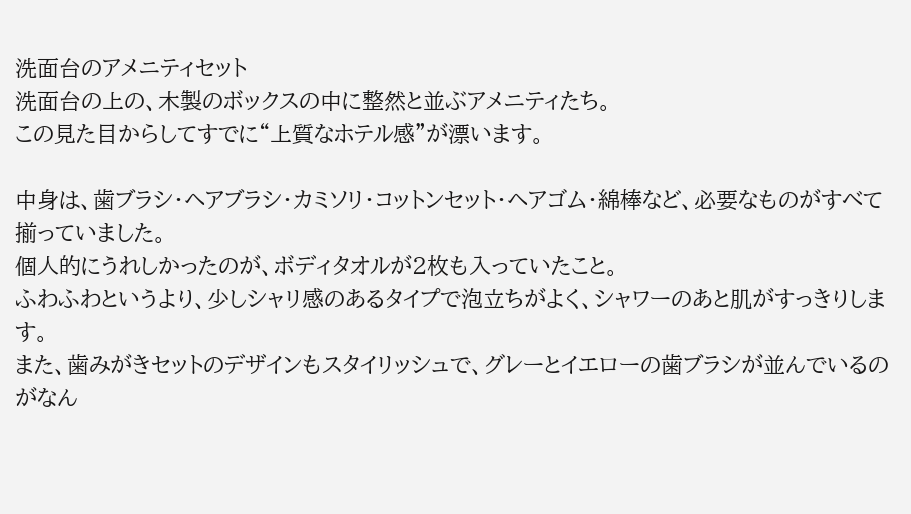洗面台のアメニティセット
洗面台の上の、木製のボックスの中に整然と並ぶアメニティたち。
この見た目からしてすでに“上質なホテル感”が漂います。

中身は、歯ブラシ・ヘアブラシ・カミソリ・コットンセット・ヘアゴム・綿棒など、必要なものがすべて揃っていました。
個人的にうれしかったのが、ボディタオルが2枚も入っていたこと。
ふわふわというより、少しシャリ感のあるタイプで泡立ちがよく、シャワーのあと肌がすっきりします。
また、歯みがきセットのデザインもスタイリッシュで、グレーとイエローの歯ブラシが並んでいるのがなん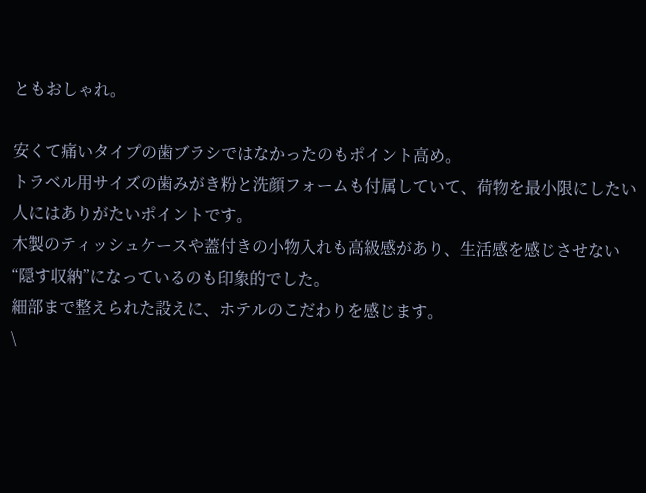ともおしゃれ。

安くて痛いタイプの歯ブラシではなかったのもポイント高め。
トラベル用サイズの歯みがき粉と洗顔フォームも付属していて、荷物を最小限にしたい人にはありがたいポイントです。
木製のティッシュケースや蓋付きの小物入れも高級感があり、生活感を感じさせない“隠す収納”になっているのも印象的でした。
細部まで整えられた設えに、ホテルのこだわりを感じます。
\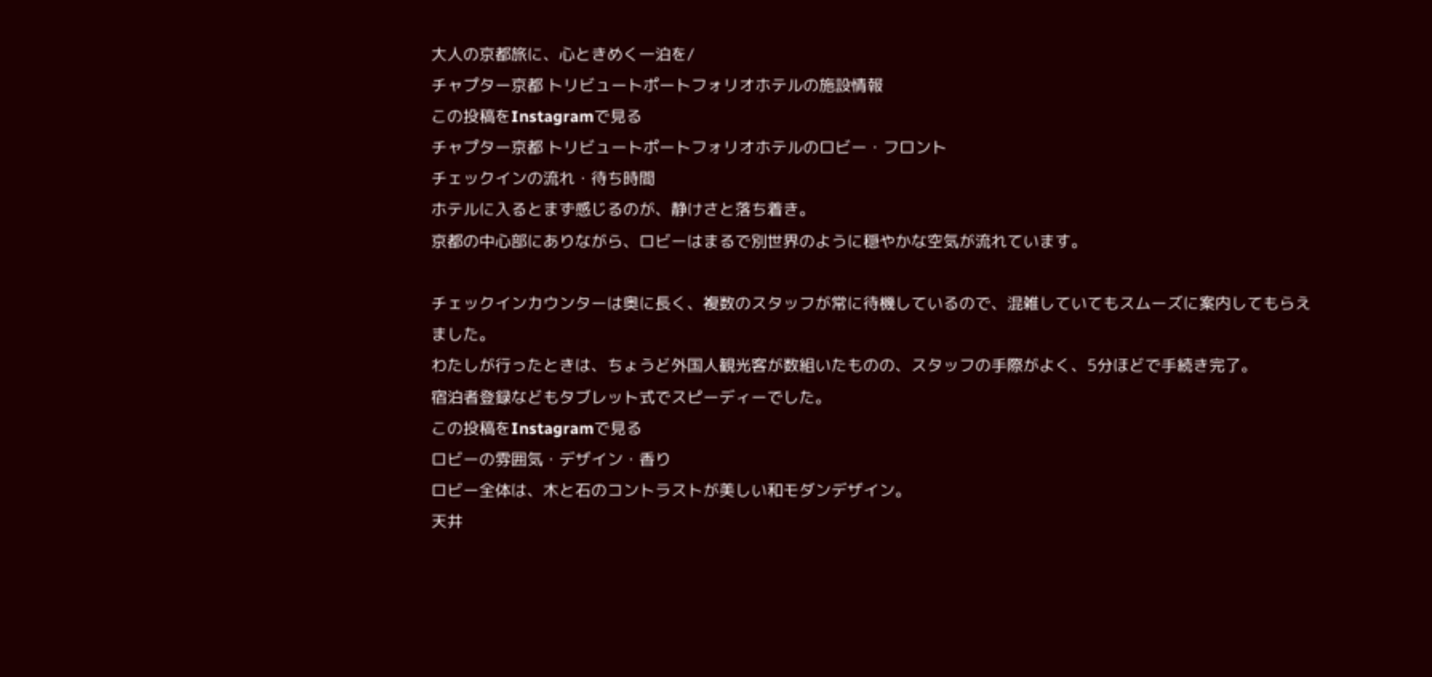大人の京都旅に、心ときめく一泊を/
チャプター京都 トリビュートポートフォリオホテルの施設情報
この投稿をInstagramで見る
チャプター京都 トリビュートポートフォリオホテルのロビー・フロント
チェックインの流れ・待ち時間
ホテルに入るとまず感じるのが、静けさと落ち着き。
京都の中心部にありながら、ロビーはまるで別世界のように穏やかな空気が流れています。

チェックインカウンターは奥に長く、複数のスタッフが常に待機しているので、混雑していてもスムーズに案内してもらえました。
わたしが行ったときは、ちょうど外国人観光客が数組いたものの、スタッフの手際がよく、5分ほどで手続き完了。
宿泊者登録などもタブレット式でスピーディーでした。
この投稿をInstagramで見る
ロビーの雰囲気・デザイン・香り
ロビー全体は、木と石のコントラストが美しい和モダンデザイン。
天井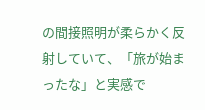の間接照明が柔らかく反射していて、「旅が始まったな」と実感で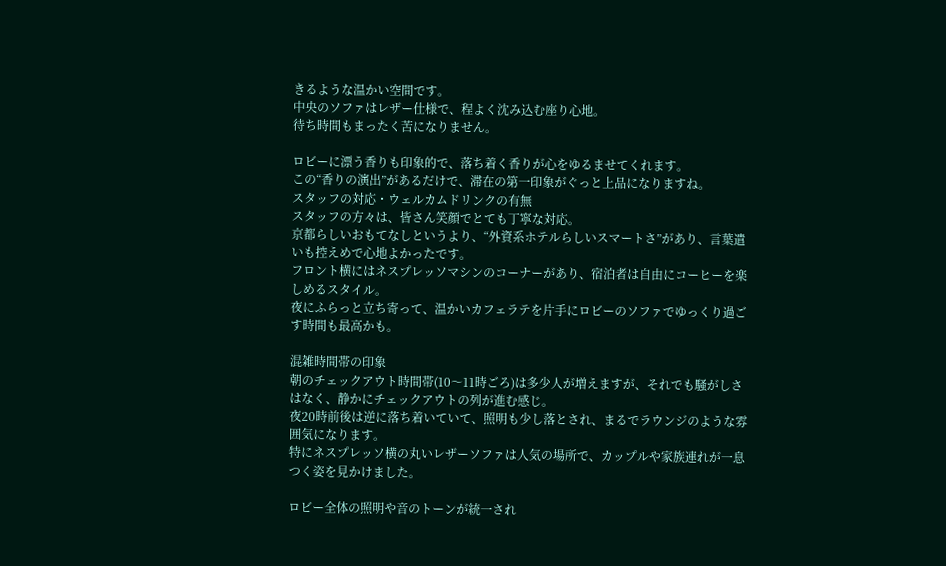きるような温かい空間です。
中央のソファはレザー仕様で、程よく沈み込む座り心地。
待ち時間もまったく苦になりません。

ロビーに漂う香りも印象的で、落ち着く香りが心をゆるませてくれます。
この“香りの演出”があるだけで、滞在の第一印象がぐっと上品になりますね。
スタッフの対応・ウェルカムドリンクの有無
スタッフの方々は、皆さん笑顔でとても丁寧な対応。
京都らしいおもてなしというより、“外資系ホテルらしいスマートさ”があり、言葉遣いも控えめで心地よかったです。
フロント横にはネスプレッソマシンのコーナーがあり、宿泊者は自由にコーヒーを楽しめるスタイル。
夜にふらっと立ち寄って、温かいカフェラテを片手にロビーのソファでゆっくり過ごす時間も最高かも。

混雑時間帯の印象
朝のチェックアウト時間帯(10〜11時ごろ)は多少人が増えますが、それでも騒がしさはなく、静かにチェックアウトの列が進む感じ。
夜20時前後は逆に落ち着いていて、照明も少し落とされ、まるでラウンジのような雰囲気になります。
特にネスプレッソ横の丸いレザーソファは人気の場所で、カップルや家族連れが一息つく姿を見かけました。

ロビー全体の照明や音のトーンが統一され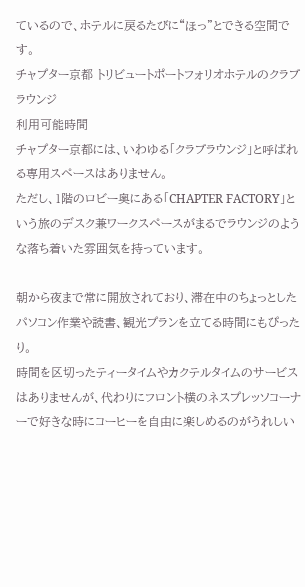ているので、ホテルに戻るたびに“ほっ”とできる空間です。
チャプター京都 トリビュートポートフォリオホテルのクラブラウンジ
利用可能時間
チャプター京都には、いわゆる「クラブラウンジ」と呼ばれる専用スペースはありません。
ただし、1階のロビー奥にある「CHAPTER FACTORY」という旅のデスク兼ワークスペースがまるでラウンジのような落ち着いた雰囲気を持っています。

朝から夜まで常に開放されており、滞在中のちょっとしたパソコン作業や読書、観光プランを立てる時間にもぴったり。
時間を区切ったティータイムやカクテルタイムのサービスはありませんが、代わりにフロント横のネスプレッソコーナーで好きな時にコーヒーを自由に楽しめるのがうれしい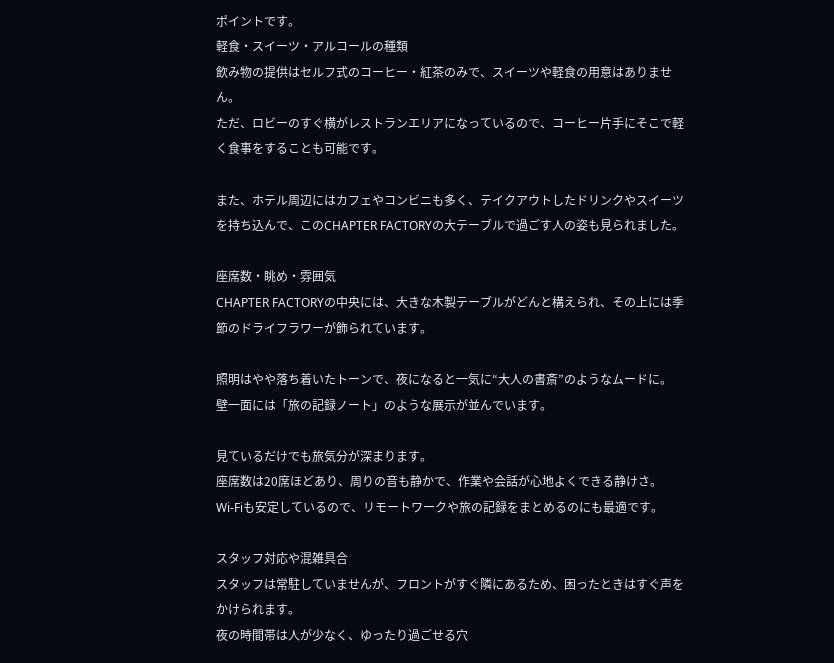ポイントです。
軽食・スイーツ・アルコールの種類
飲み物の提供はセルフ式のコーヒー・紅茶のみで、スイーツや軽食の用意はありません。
ただ、ロビーのすぐ横がレストランエリアになっているので、コーヒー片手にそこで軽く食事をすることも可能です。

また、ホテル周辺にはカフェやコンビニも多く、テイクアウトしたドリンクやスイーツを持ち込んで、このCHAPTER FACTORYの大テーブルで過ごす人の姿も見られました。

座席数・眺め・雰囲気
CHAPTER FACTORYの中央には、大きな木製テーブルがどんと構えられ、その上には季節のドライフラワーが飾られています。

照明はやや落ち着いたトーンで、夜になると一気に“大人の書斎”のようなムードに。
壁一面には「旅の記録ノート」のような展示が並んでいます。

見ているだけでも旅気分が深まります。
座席数は20席ほどあり、周りの音も静かで、作業や会話が心地よくできる静けさ。
Wi-Fiも安定しているので、リモートワークや旅の記録をまとめるのにも最適です。

スタッフ対応や混雑具合
スタッフは常駐していませんが、フロントがすぐ隣にあるため、困ったときはすぐ声をかけられます。
夜の時間帯は人が少なく、ゆったり過ごせる穴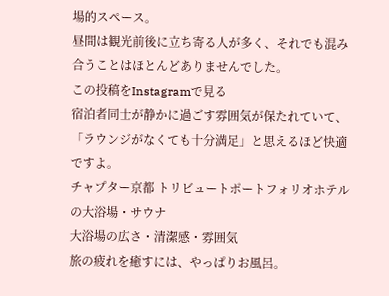場的スペース。
昼間は観光前後に立ち寄る人が多く、それでも混み合うことはほとんどありませんでした。
この投稿をInstagramで見る
宿泊者同士が静かに過ごす雰囲気が保たれていて、「ラウンジがなくても十分満足」と思えるほど快適ですよ。
チャプター京都 トリビュートポートフォリオホテルの大浴場・サウナ
大浴場の広さ・清潔感・雰囲気
旅の疲れを癒すには、やっぱりお風呂。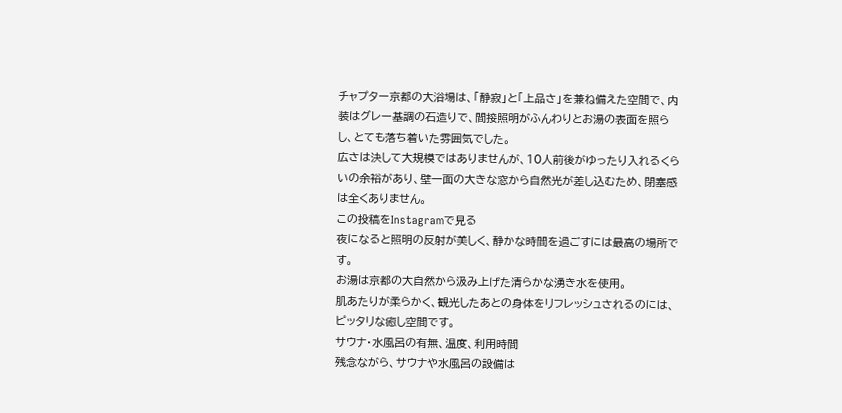チャプター京都の大浴場は、「静寂」と「上品さ」を兼ね備えた空間で、内装はグレー基調の石造りで、間接照明がふんわりとお湯の表面を照らし、とても落ち着いた雰囲気でした。
広さは決して大規模ではありませんが、10人前後がゆったり入れるくらいの余裕があり、壁一面の大きな窓から自然光が差し込むため、閉塞感は全くありません。
この投稿をInstagramで見る
夜になると照明の反射が美しく、静かな時間を過ごすには最高の場所です。
お湯は京都の大自然から汲み上げた清らかな湧き水を使用。
肌あたりが柔らかく、観光したあとの身体をリフレッシュされるのには、ピッタリな癒し空間です。
サウナ・水風呂の有無、温度、利用時間
残念ながら、サウナや水風呂の設備は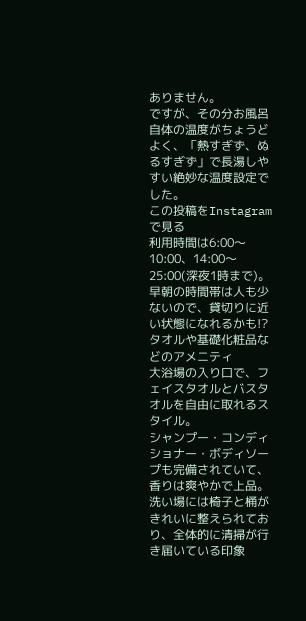ありません。
ですが、その分お風呂自体の温度がちょうどよく、「熱すぎず、ぬるすぎず」で長湯しやすい絶妙な温度設定でした。
この投稿をInstagramで見る
利用時間は6:00〜10:00、14:00〜25:00(深夜1時まで)。
早朝の時間帯は人も少ないので、貸切りに近い状態になれるかも!?
タオルや基礎化粧品などのアメニティ
大浴場の入り口で、フェイスタオルとバスタオルを自由に取れるスタイル。
シャンプー・コンディショナー・ボディソープも完備されていて、香りは爽やかで上品。
洗い場には椅子と桶がきれいに整えられており、全体的に清掃が行き届いている印象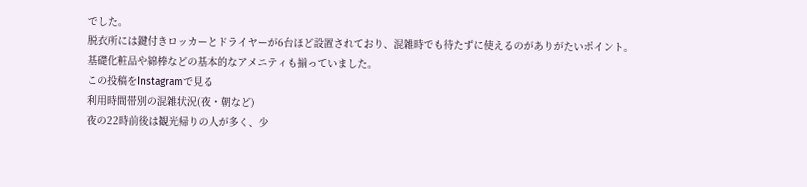でした。
脱衣所には鍵付きロッカーとドライヤーが6台ほど設置されており、混雑時でも待たずに使えるのがありがたいポイント。
基礎化粧品や綿棒などの基本的なアメニティも揃っていました。
この投稿をInstagramで見る
利用時間帯別の混雑状況(夜・朝など)
夜の22時前後は観光帰りの人が多く、少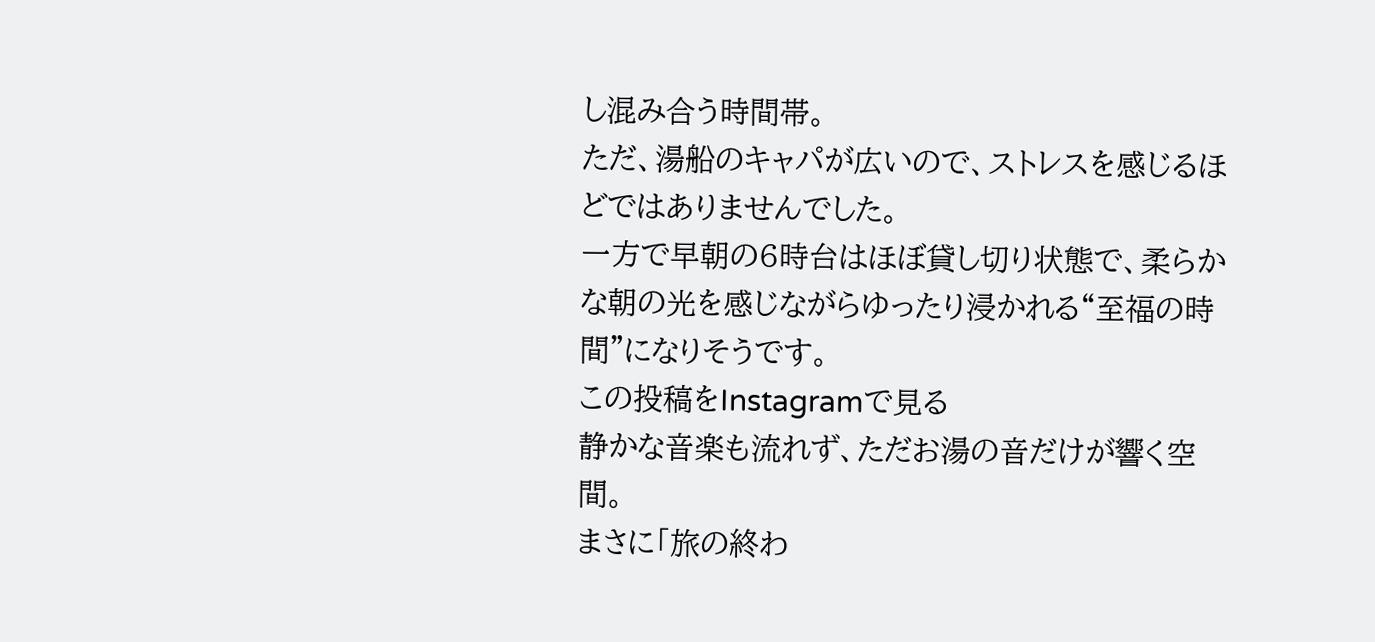し混み合う時間帯。
ただ、湯船のキャパが広いので、ストレスを感じるほどではありませんでした。
一方で早朝の6時台はほぼ貸し切り状態で、柔らかな朝の光を感じながらゆったり浸かれる“至福の時間”になりそうです。
この投稿をInstagramで見る
静かな音楽も流れず、ただお湯の音だけが響く空間。
まさに「旅の終わ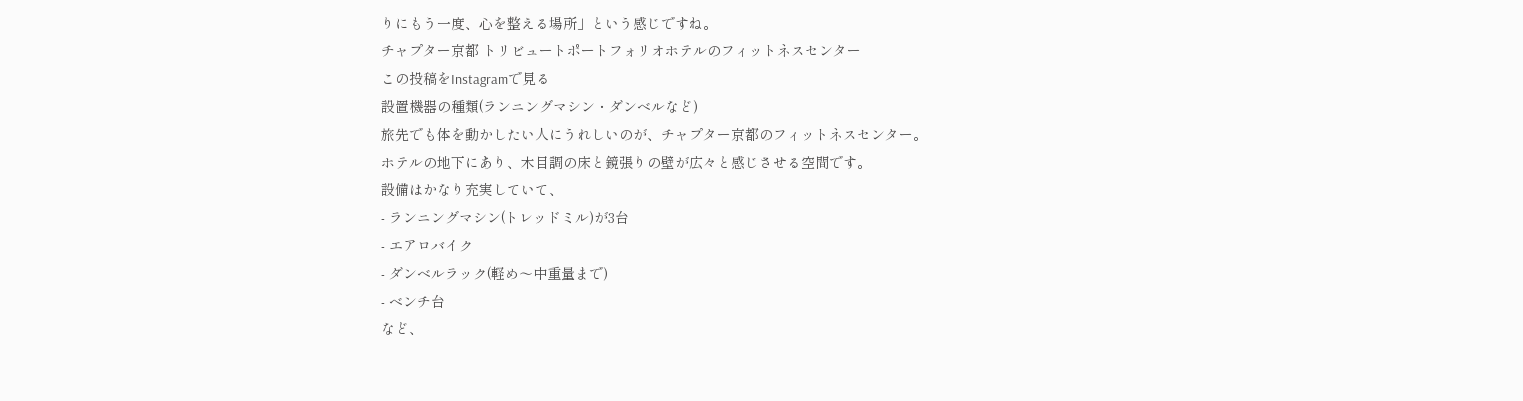りにもう一度、心を整える場所」という感じですね。
チャプター京都 トリビュートポートフォリオホテルのフィットネスセンター
この投稿をInstagramで見る
設置機器の種類(ランニングマシン・ダンベルなど)
旅先でも体を動かしたい人にうれしいのが、チャプター京都のフィットネスセンター。
ホテルの地下にあり、木目調の床と鏡張りの壁が広々と感じさせる空間です。
設備はかなり充実していて、
- ランニングマシン(トレッドミル)が3台
- エアロバイク
- ダンベルラック(軽め〜中重量まで)
- ベンチ台
など、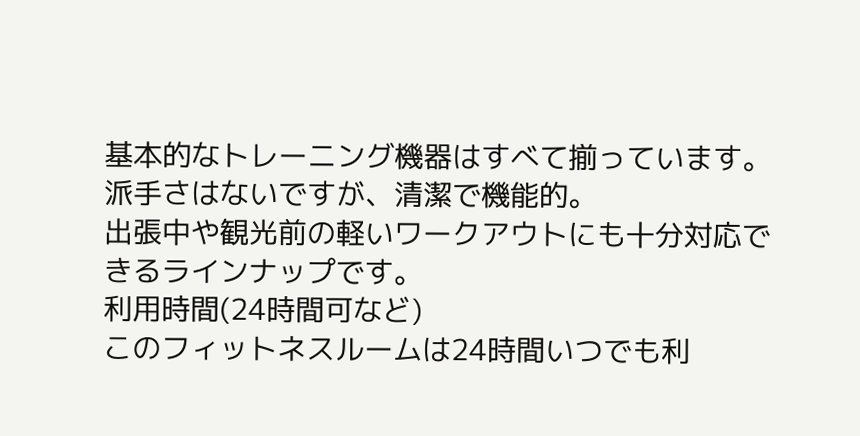基本的なトレーニング機器はすべて揃っています。
派手さはないですが、清潔で機能的。
出張中や観光前の軽いワークアウトにも十分対応できるラインナップです。
利用時間(24時間可など)
このフィットネスルームは24時間いつでも利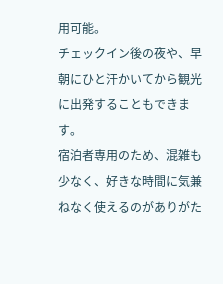用可能。
チェックイン後の夜や、早朝にひと汗かいてから観光に出発することもできます。
宿泊者専用のため、混雑も少なく、好きな時間に気兼ねなく使えるのがありがた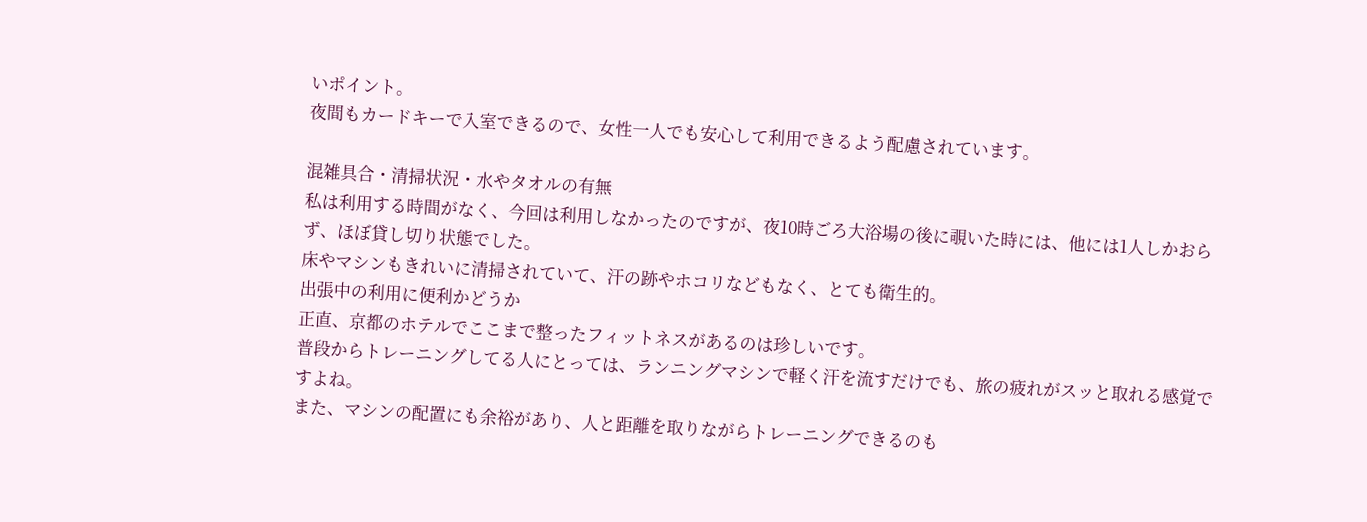いポイント。
夜間もカードキーで入室できるので、女性一人でも安心して利用できるよう配慮されています。

混雑具合・清掃状況・水やタオルの有無
私は利用する時間がなく、今回は利用しなかったのですが、夜10時ごろ大浴場の後に覗いた時には、他には1人しかおらず、ほぼ貸し切り状態でした。
床やマシンもきれいに清掃されていて、汗の跡やホコリなどもなく、とても衛生的。
出張中の利用に便利かどうか
正直、京都のホテルでここまで整ったフィットネスがあるのは珍しいです。
普段からトレーニングしてる人にとっては、ランニングマシンで軽く汗を流すだけでも、旅の疲れがスッと取れる感覚ですよね。
また、マシンの配置にも余裕があり、人と距離を取りながらトレーニングできるのも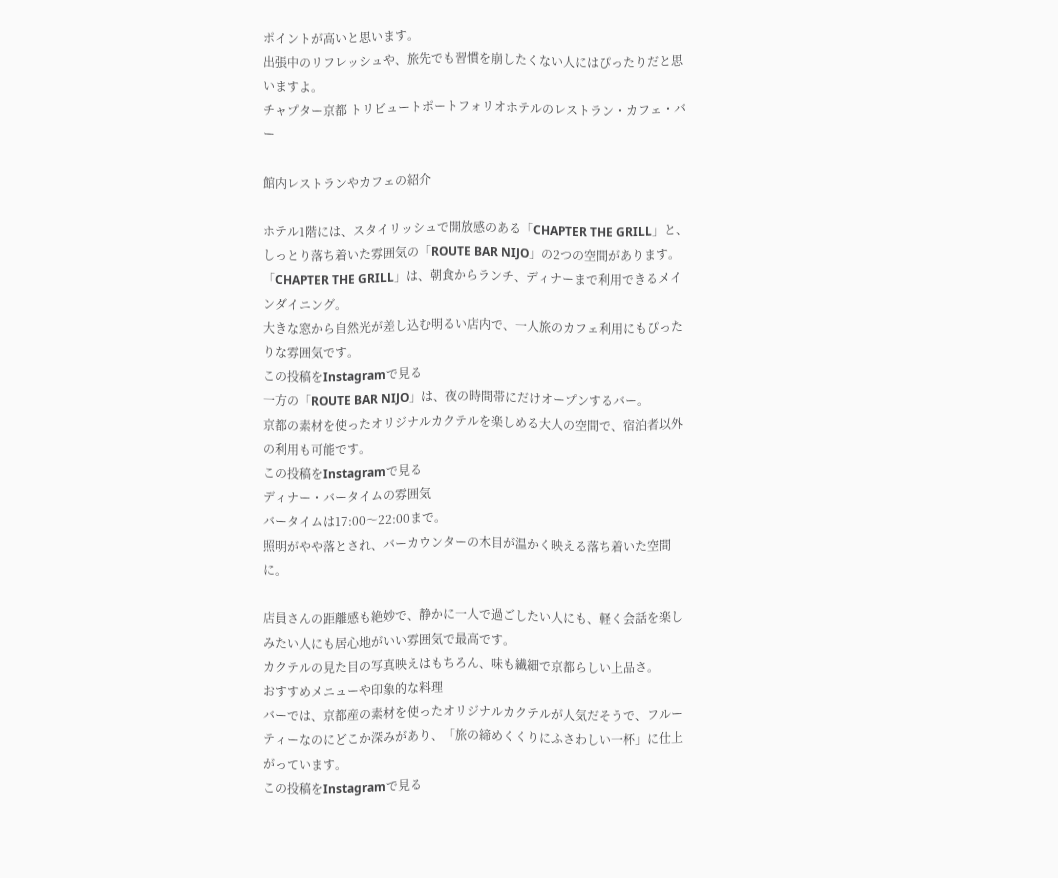ポイントが高いと思います。
出張中のリフレッシュや、旅先でも習慣を崩したくない人にはぴったりだと思いますよ。
チャプター京都 トリビュートポートフォリオホテルのレストラン・カフェ・バー

館内レストランやカフェの紹介

ホテル1階には、スタイリッシュで開放感のある「CHAPTER THE GRILL」と、しっとり落ち着いた雰囲気の「ROUTE BAR NIJO」の2つの空間があります。
「CHAPTER THE GRILL」は、朝食からランチ、ディナーまで利用できるメインダイニング。
大きな窓から自然光が差し込む明るい店内で、一人旅のカフェ利用にもぴったりな雰囲気です。
この投稿をInstagramで見る
一方の「ROUTE BAR NIJO」は、夜の時間帯にだけオープンするバー。
京都の素材を使ったオリジナルカクテルを楽しめる大人の空間で、宿泊者以外の利用も可能です。
この投稿をInstagramで見る
ディナー・バータイムの雰囲気
バータイムは17:00〜22:00まで。
照明がやや落とされ、バーカウンターの木目が温かく映える落ち着いた空間に。

店員さんの距離感も絶妙で、静かに一人で過ごしたい人にも、軽く会話を楽しみたい人にも居心地がいい雰囲気で最高です。
カクテルの見た目の写真映えはもちろん、味も繊細で京都らしい上品さ。
おすすめメニューや印象的な料理
バーでは、京都産の素材を使ったオリジナルカクテルが人気だそうで、フルーティーなのにどこか深みがあり、「旅の締めくくりにふさわしい一杯」に仕上がっています。
この投稿をInstagramで見る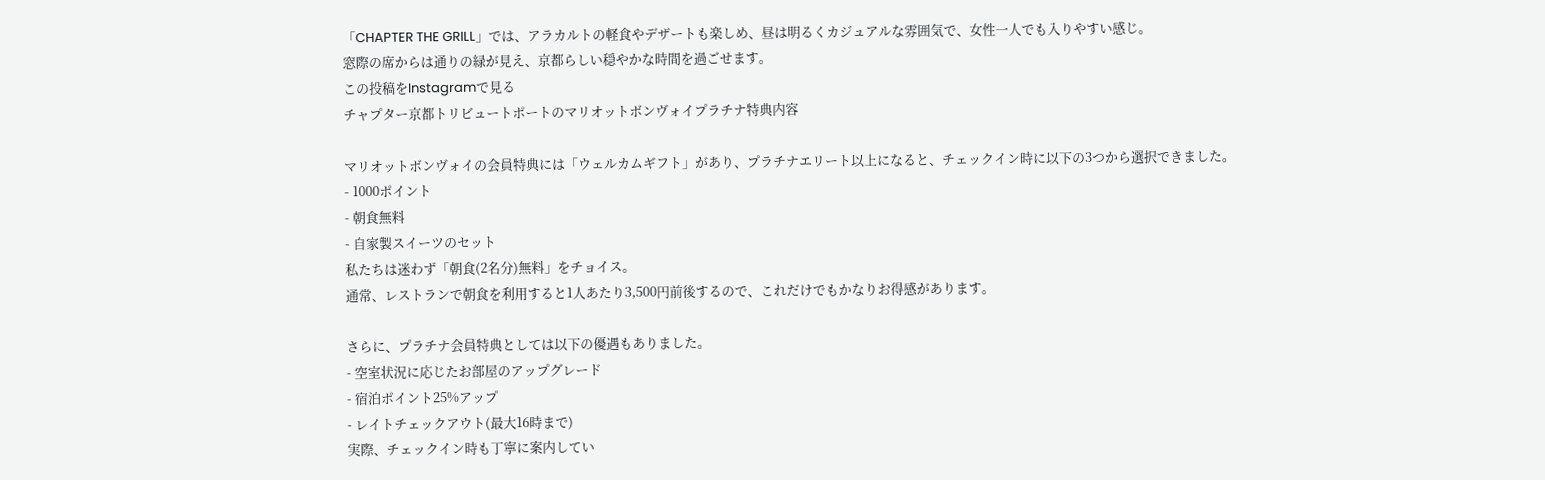「CHAPTER THE GRILL」では、アラカルトの軽食やデザートも楽しめ、昼は明るくカジュアルな雰囲気で、女性一人でも入りやすい感じ。
窓際の席からは通りの緑が見え、京都らしい穏やかな時間を過ごせます。
この投稿をInstagramで見る
チャプター京都トリビュートポートのマリオットボンヴォイプラチナ特典内容

マリオットボンヴォイの会員特典には「ウェルカムギフト」があり、プラチナエリート以上になると、チェックイン時に以下の3つから選択できました。
- 1000ポイント
- 朝食無料
- 自家製スイーツのセット
私たちは迷わず「朝食(2名分)無料」をチョイス。
通常、レストランで朝食を利用すると1人あたり3,500円前後するので、これだけでもかなりお得感があります。

さらに、プラチナ会員特典としては以下の優遇もありました。
- 空室状況に応じたお部屋のアップグレード
- 宿泊ポイント25%アップ
- レイトチェックアウト(最大16時まで)
実際、チェックイン時も丁寧に案内してい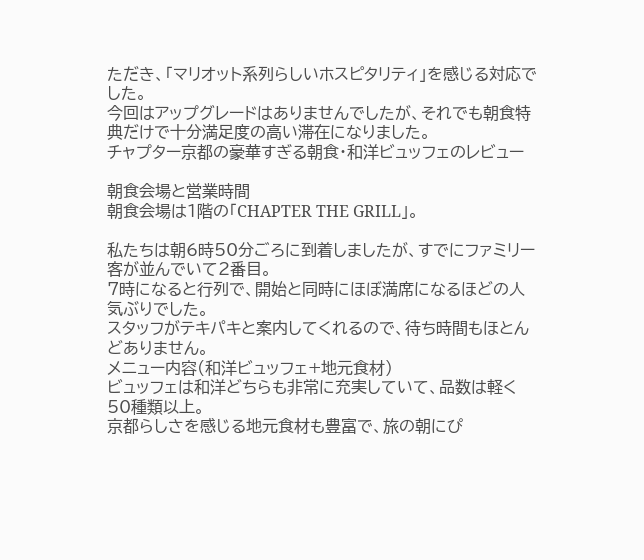ただき、「マリオット系列らしいホスピタリティ」を感じる対応でした。
今回はアップグレードはありませんでしたが、それでも朝食特典だけで十分満足度の高い滞在になりました。
チャプター京都の豪華すぎる朝食・和洋ビュッフェのレビュー

朝食会場と営業時間
朝食会場は1階の「CHAPTER THE GRILL」。

私たちは朝6時50分ごろに到着しましたが、すでにファミリー客が並んでいて2番目。
7時になると行列で、開始と同時にほぼ満席になるほどの人気ぶりでした。
スタッフがテキパキと案内してくれるので、待ち時間もほとんどありません。
メニュー内容(和洋ビュッフェ+地元食材)
ビュッフェは和洋どちらも非常に充実していて、品数は軽く50種類以上。
京都らしさを感じる地元食材も豊富で、旅の朝にぴ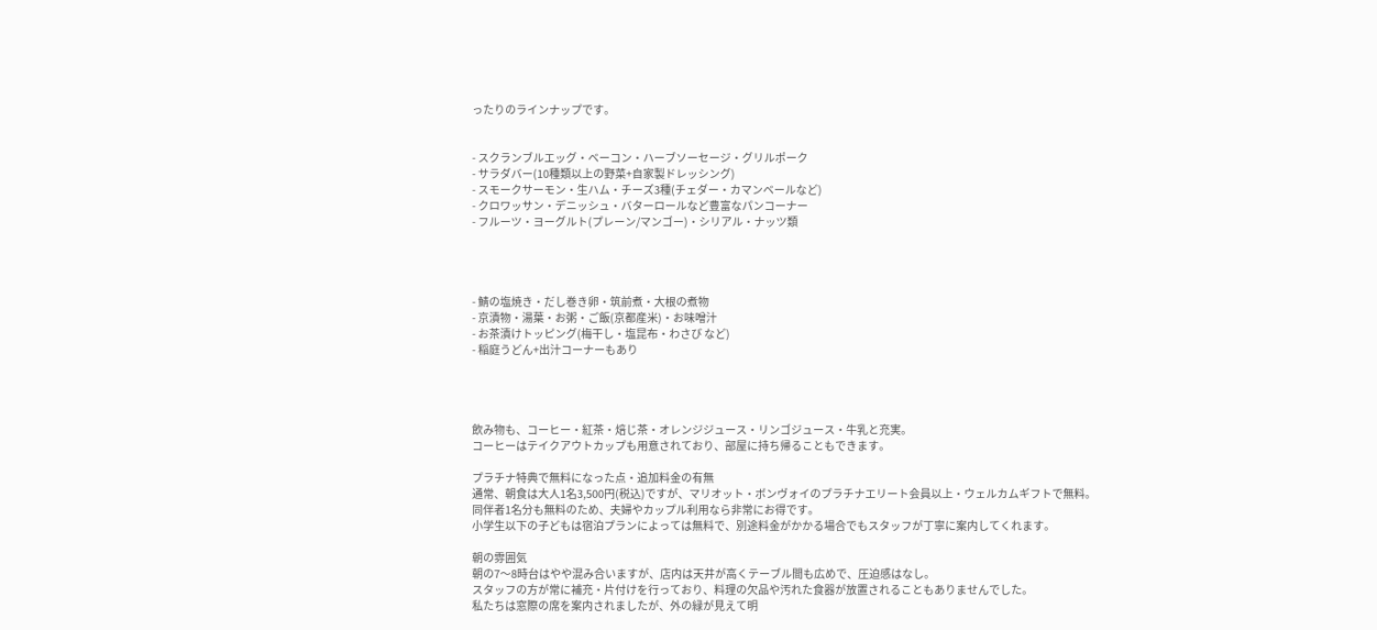ったりのラインナップです。


- スクランブルエッグ・ベーコン・ハーブソーセージ・グリルポーク
- サラダバー(10種類以上の野菜+自家製ドレッシング)
- スモークサーモン・生ハム・チーズ3種(チェダー・カマンベールなど)
- クロワッサン・デニッシュ・バターロールなど豊富なパンコーナー
- フルーツ・ヨーグルト(プレーン/マンゴー)・シリアル・ナッツ類




- 鯖の塩焼き・だし巻き卵・筑前煮・大根の煮物
- 京漬物・湯葉・お粥・ご飯(京都産米)・お味噌汁
- お茶漬けトッピング(梅干し・塩昆布・わさび など)
- 稲庭うどん+出汁コーナーもあり




飲み物も、コーヒー・紅茶・焙じ茶・オレンジジュース・リンゴジュース・牛乳と充実。
コーヒーはテイクアウトカップも用意されており、部屋に持ち帰ることもできます。

プラチナ特典で無料になった点・追加料金の有無
通常、朝食は大人1名3,500円(税込)ですが、マリオット・ボンヴォイのプラチナエリート会員以上・ウェルカムギフトで無料。
同伴者1名分も無料のため、夫婦やカップル利用なら非常にお得です。
小学生以下の子どもは宿泊プランによっては無料で、別途料金がかかる場合でもスタッフが丁寧に案内してくれます。

朝の雰囲気
朝の7〜8時台はやや混み合いますが、店内は天井が高くテーブル間も広めで、圧迫感はなし。
スタッフの方が常に補充・片付けを行っており、料理の欠品や汚れた食器が放置されることもありませんでした。
私たちは窓際の席を案内されましたが、外の緑が見えて明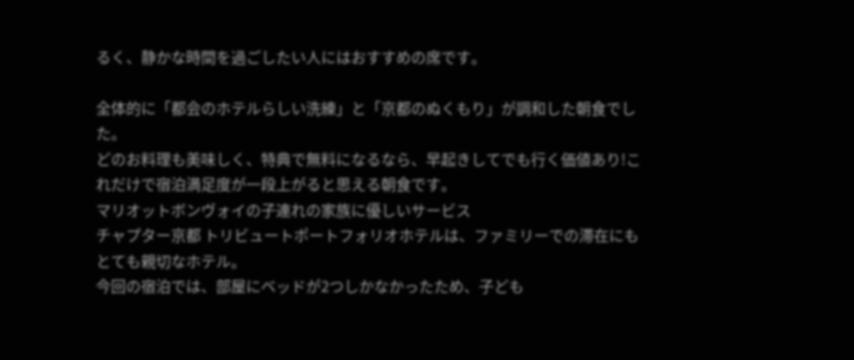るく、静かな時間を過ごしたい人にはおすすめの席です。

全体的に「都会のホテルらしい洗練」と「京都のぬくもり」が調和した朝食でした。
どのお料理も美味しく、特典で無料になるなら、早起きしてでも行く価値あり!これだけで宿泊満足度が一段上がると思える朝食です。
マリオットボンヴォイの子連れの家族に優しいサービス
チャプター京都 トリビュートポートフォリオホテルは、ファミリーでの滞在にもとても親切なホテル。
今回の宿泊では、部屋にベッドが2つしかなかったため、子ども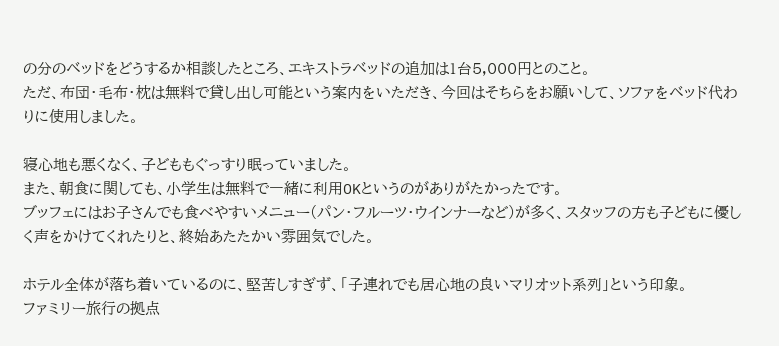の分のベッドをどうするか相談したところ、エキストラベッドの追加は1台5,000円とのこと。
ただ、布団・毛布・枕は無料で貸し出し可能という案内をいただき、今回はそちらをお願いして、ソファをベッド代わりに使用しました。

寝心地も悪くなく、子どももぐっすり眠っていました。
また、朝食に関しても、小学生は無料で一緒に利用OKというのがありがたかったです。
ブッフェにはお子さんでも食べやすいメニュー(パン・フルーツ・ウインナーなど)が多く、スタッフの方も子どもに優しく声をかけてくれたりと、終始あたたかい雰囲気でした。

ホテル全体が落ち着いているのに、堅苦しすぎず、「子連れでも居心地の良いマリオット系列」という印象。
ファミリー旅行の拠点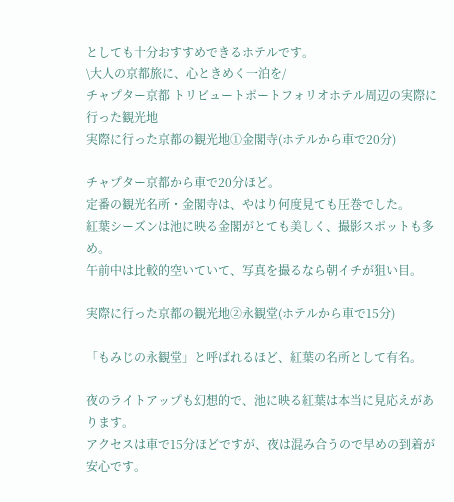としても十分おすすめできるホテルです。
\大人の京都旅に、心ときめく一泊を/
チャプター京都 トリビュートポートフォリオホテル周辺の実際に行った観光地
実際に行った京都の観光地①金閣寺(ホテルから車で20分)

チャプター京都から車で20分ほど。
定番の観光名所・金閣寺は、やはり何度見ても圧巻でした。
紅葉シーズンは池に映る金閣がとても美しく、撮影スポットも多め。
午前中は比較的空いていて、写真を撮るなら朝イチが狙い目。

実際に行った京都の観光地②永観堂(ホテルから車で15分)

「もみじの永観堂」と呼ばれるほど、紅葉の名所として有名。

夜のライトアップも幻想的で、池に映る紅葉は本当に見応えがあります。
アクセスは車で15分ほどですが、夜は混み合うので早めの到着が安心です。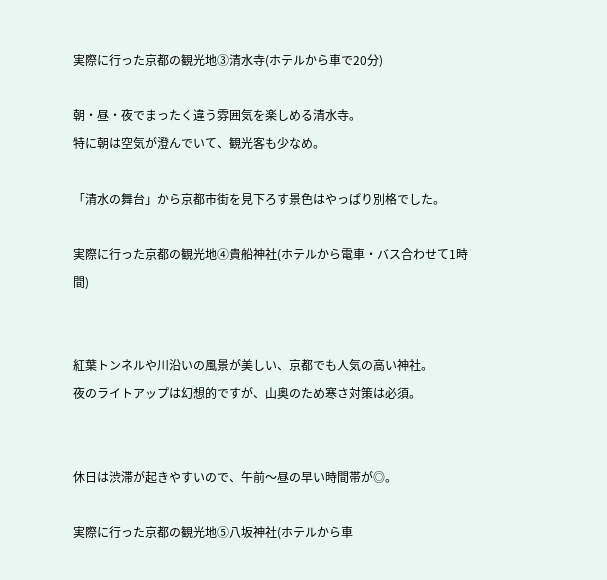実際に行った京都の観光地③清水寺(ホテルから車で20分)

朝・昼・夜でまったく違う雰囲気を楽しめる清水寺。
特に朝は空気が澄んでいて、観光客も少なめ。

「清水の舞台」から京都市街を見下ろす景色はやっぱり別格でした。

実際に行った京都の観光地④貴船神社(ホテルから電車・バス合わせて1時間)


紅葉トンネルや川沿いの風景が美しい、京都でも人気の高い神社。
夜のライトアップは幻想的ですが、山奥のため寒さ対策は必須。


休日は渋滞が起きやすいので、午前〜昼の早い時間帯が◎。

実際に行った京都の観光地⑤八坂神社(ホテルから車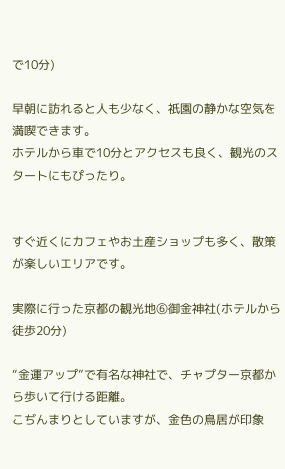で10分)

早朝に訪れると人も少なく、祇園の静かな空気を満喫できます。
ホテルから車で10分とアクセスも良く、観光のスタートにもぴったり。


すぐ近くにカフェやお土産ショップも多く、散策が楽しいエリアです。

実際に行った京都の観光地⑥御金神社(ホテルから徒歩20分)

“金運アップ”で有名な神社で、チャプター京都から歩いて行ける距離。
こぢんまりとしていますが、金色の鳥居が印象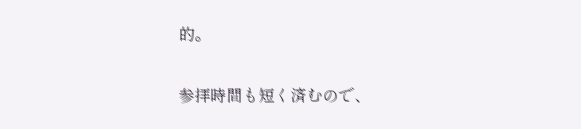的。

参拝時間も短く済むので、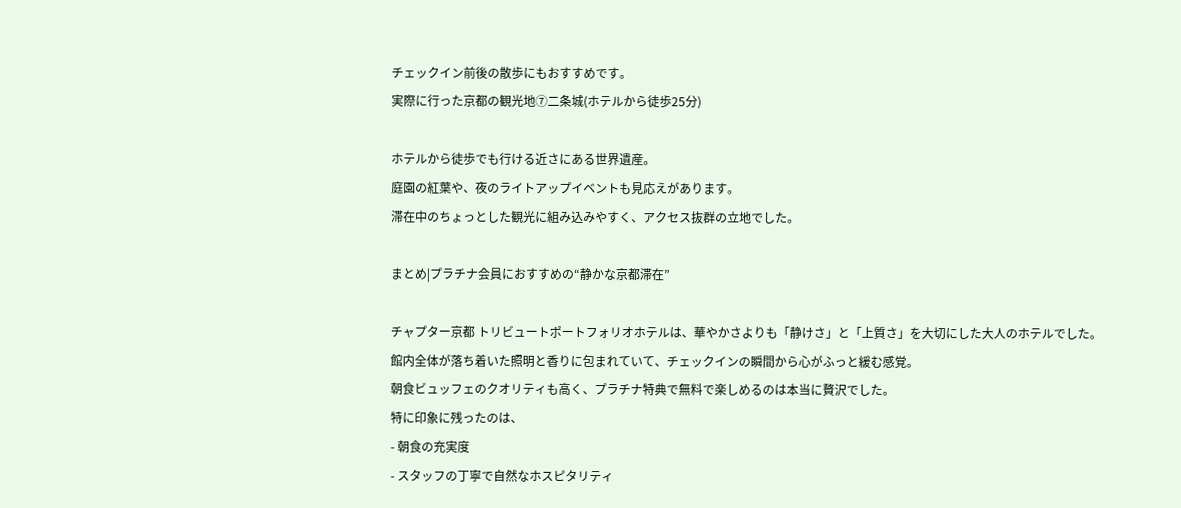チェックイン前後の散歩にもおすすめです。
実際に行った京都の観光地⑦二条城(ホテルから徒歩25分)

ホテルから徒歩でも行ける近さにある世界遺産。
庭園の紅葉や、夜のライトアップイベントも見応えがあります。
滞在中のちょっとした観光に組み込みやすく、アクセス抜群の立地でした。

まとめ|プラチナ会員におすすめの“静かな京都滞在”

チャプター京都 トリビュートポートフォリオホテルは、華やかさよりも「静けさ」と「上質さ」を大切にした大人のホテルでした。
館内全体が落ち着いた照明と香りに包まれていて、チェックインの瞬間から心がふっと緩む感覚。
朝食ビュッフェのクオリティも高く、プラチナ特典で無料で楽しめるのは本当に贅沢でした。
特に印象に残ったのは、
- 朝食の充実度
- スタッフの丁寧で自然なホスピタリティ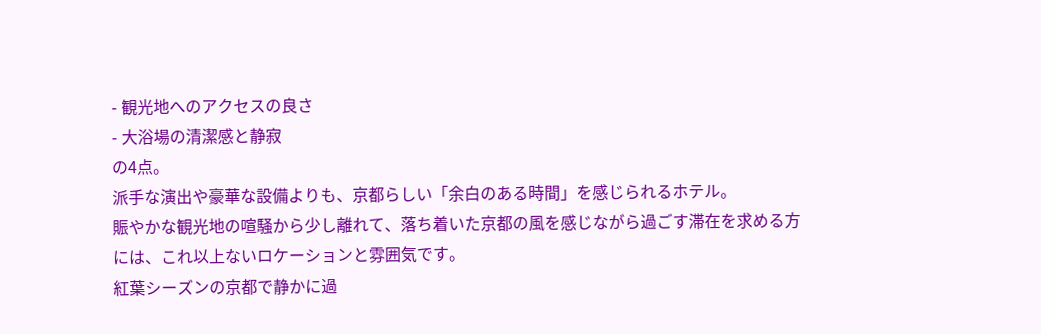- 観光地へのアクセスの良さ
- 大浴場の清潔感と静寂
の4点。
派手な演出や豪華な設備よりも、京都らしい「余白のある時間」を感じられるホテル。
賑やかな観光地の喧騒から少し離れて、落ち着いた京都の風を感じながら過ごす滞在を求める方には、これ以上ないロケーションと雰囲気です。
紅葉シーズンの京都で静かに過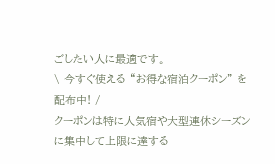ごしたい人に最適です。
\ 今すぐ使える “お得な宿泊クーポン” を配布中! /
クーポンは特に人気宿や大型連休シーズンに集中して上限に達する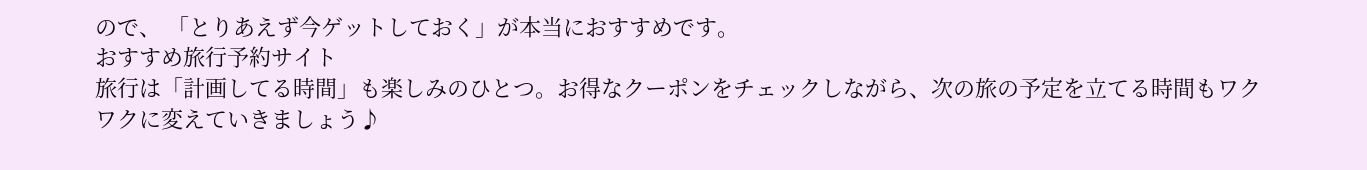ので、 「とりあえず今ゲットしておく」が本当におすすめです。
おすすめ旅行予約サイト
旅行は「計画してる時間」も楽しみのひとつ。お得なクーポンをチェックしながら、次の旅の予定を立てる時間もワクワクに変えていきましょう♪